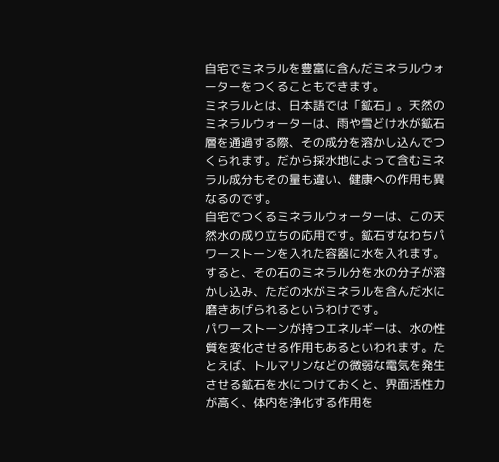自宅でミネラルを豊富に含んだミネラルウォーターをつくることもできます。
ミネラルとは、日本語では「鉱石」。天然のミネラルウォーターは、雨や雪どけ水が鉱石層を通過する際、その成分を溶かし込んでつくられます。だから採水地によって含むミネラル成分もその量も違い、健康への作用も異なるのです。
自宅でつくるミネラルウォーターは、この天然水の成り立ちの応用です。鉱石すなわちパワーストーンを入れた容器に水を入れます。すると、その石のミネラル分を水の分子が溶かし込み、ただの水がミネラルを含んだ水に磨きあげられるというわけです。
パワーストーンが持つエネルギーは、水の性質を変化させる作用もあるといわれます。たとえば、トルマリンなどの微弱な電気を発生させる鉱石を水につけておくと、界面活性力が高く、体内を浄化する作用を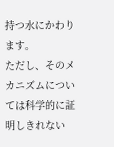持つ水にかわります。
ただし、そのメカニズムについては科学的に証明しきれない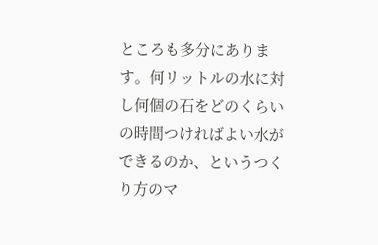ところも多分にあります。何リットルの水に対し何個の石をどのくらいの時間つければよい水ができるのか、というつくり方のマ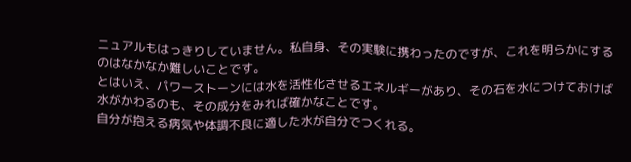ニュアルもはっきりしていません。私自身、その実験に携わったのですが、これを明らかにするのはなかなか難しいことです。
とはいえ、パワーストーンには水を活性化させるエネルギーがあり、その石を水につけておけば水がかわるのも、その成分をみれば確かなことです。
自分が抱える病気や体調不良に適した水が自分でつくれる。